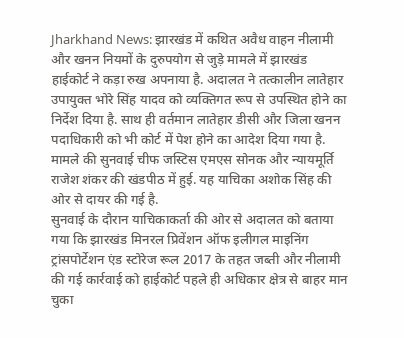Jharkhand News: झारखंड में कथित अवैध वाहन नीलामी और खनन नियमों के दुरुपयोग से जुड़े मामले में झारखंड हाईकोर्ट ने कड़ा रुख अपनाया है. अदालत ने तत्कालीन लातेहार उपायुक्त भोरे सिंह यादव को व्यक्तिगत रूप से उपस्थित होने का निर्देश दिया है. साथ ही वर्तमान लातेहार डीसी और जिला खनन पदाधिकारी को भी कोर्ट में पेश होने का आदेश दिया गया है.
मामले की सुनवाई चीफ जस्टिस एमएस सोनक और न्यायमूर्ति राजेश शंकर की खंडपीठ में हुई. यह याचिका अशोक सिंह की ओर से दायर की गई है.
सुनवाई के दौरान याचिकाकर्ता की ओर से अदालत को बताया गया कि झारखंड मिनरल प्रिवेंशन ऑफ इलीगल माइनिंग ट्रांसपोर्टेशन एंड स्टोरेज रूल 2017 के तहत जब्ती और नीलामी की गई कार्रवाई को हाईकोर्ट पहले ही अधिकार क्षेत्र से बाहर मान चुका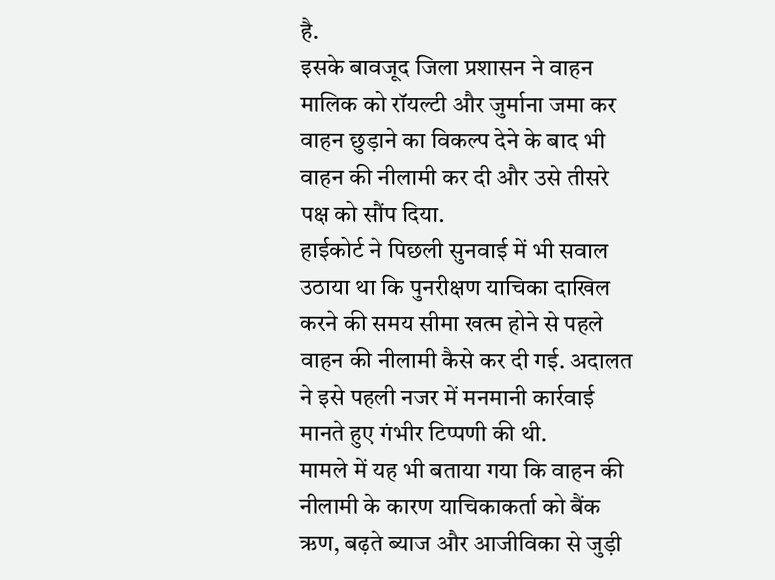है.
इसके बावजूद जिला प्रशासन ने वाहन मालिक को रॉयल्टी और जुर्माना जमा कर वाहन छुड़ाने का विकल्प देने के बाद भी वाहन की नीलामी कर दी और उसे तीसरे पक्ष को सौंप दिया.
हाईकोर्ट ने पिछली सुनवाई में भी सवाल उठाया था कि पुनरीक्षण याचिका दाखिल करने की समय सीमा खत्म होने से पहले वाहन की नीलामी कैसे कर दी गई. अदालत ने इसे पहली नजर में मनमानी कार्रवाई मानते हुए गंभीर टिप्पणी की थी.
मामले में यह भी बताया गया कि वाहन की नीलामी के कारण याचिकाकर्ता को बैंक ऋण, बढ़ते ब्याज और आजीविका से जुड़ी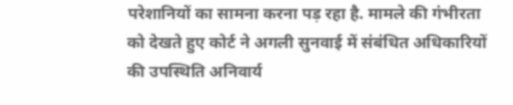परेशानियों का सामना करना पड़ रहा है. मामले की गंभीरता को देखते हुए कोर्ट ने अगली सुनवाई में संबंधित अधिकारियों की उपस्थिति अनिवार्य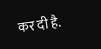कर दी है.